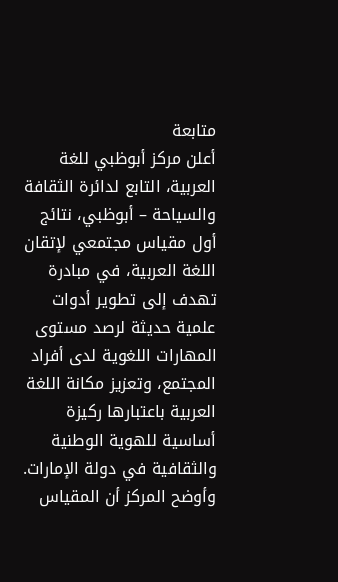متابعة
أعلن مركز أبوظبي للغة العربية، التابع لدائرة الثقافة والسياحة – أبوظبي، نتائج أول مقياس مجتمعي لإتقان اللغة العربية، في مبادرة تهدف إلى تطوير أدوات علمية حديثة لرصد مستوى المهارات اللغوية لدى أفراد المجتمع، وتعزيز مكانة اللغة العربية باعتبارها ركيزة أساسية للهوية الوطنية والثقافية في دولة الإمارات.
وأوضح المركز أن المقياس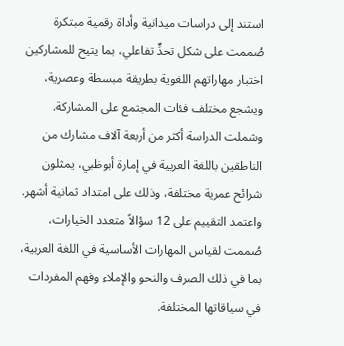استند إلى دراسات ميدانية وأداة رقمية مبتكرة صُممت على شكل تحدٍّ تفاعلي، بما يتيح للمشاركين اختبار مهاراتهم اللغوية بطريقة مبسطة وعصرية، ويشجع مختلف فئات المجتمع على المشاركة.
وشملت الدراسة أكثر من أربعة آلاف مشارك من الناطقين باللغة العربية في إمارة أبوظبي، يمثلون شرائح عمرية مختلفة، وذلك على امتداد ثمانية أشهر.
واعتمد التقييم على 12 سؤالاً متعدد الخيارات، صُممت لقياس المهارات الأساسية في اللغة العربية، بما في ذلك الصرف والنحو والإملاء وفهم المفردات في سياقاتها المختلفة.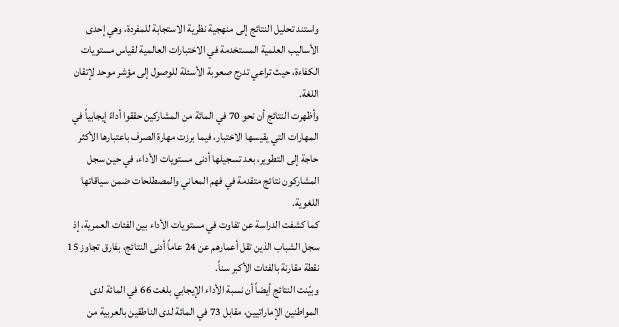واستند تحليل النتائج إلى منهجية نظرية الاستجابة للمفردة، وهي إحدى الأساليب العلمية المستخدمة في الاختبارات العالمية لقياس مستويات الكفاءة، حيث تراعي تدرج صعوبة الأسئلة للوصول إلى مؤشر موحد لإتقان اللغة.
وأظهرت النتائج أن نحو 70 في المائة من المشاركين حققوا أداءً إيجابياً في المهارات التي يقيسها الاختبار، فيما برزت مهارة الصرف باعتبارها الأكثر حاجة إلى التطوير، بعد تسجيلها أدنى مستويات الأداء، في حين سجل المشاركون نتائج متقدمة في فهم المعاني والمصطلحات ضمن سياقاتها اللغوية.
كما كشفت الدراسة عن تفاوت في مستويات الأداء بين الفئات العمرية، إذ سجل الشباب الذين تقل أعمارهم عن 24 عاماً أدنى النتائج، بفارق تجاوز 15 نقطة مقارنة بالفئات الأكبر سناً.
وبيّنت النتائج أيضاً أن نسبة الأداء الإيجابي بلغت 66 في المائة لدى المواطنين الإماراتيين، مقابل 73 في المائة لدى الناطقين بالعربية من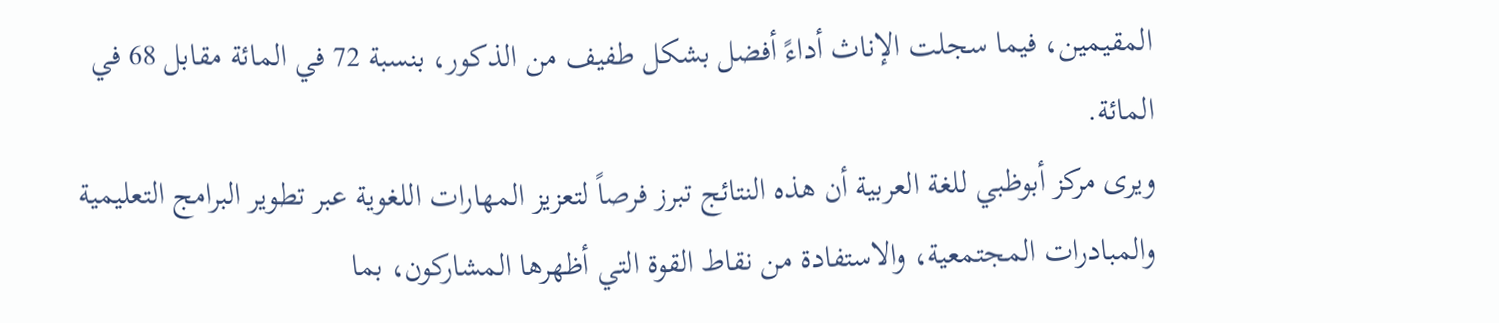المقيمين، فيما سجلت الإناث أداءً أفضل بشكل طفيف من الذكور، بنسبة 72 في المائة مقابل 68 في المائة.
ويرى مركز أبوظبي للغة العربية أن هذه النتائج تبرز فرصاً لتعزيز المهارات اللغوية عبر تطوير البرامج التعليمية والمبادرات المجتمعية، والاستفادة من نقاط القوة التي أظهرها المشاركون، بما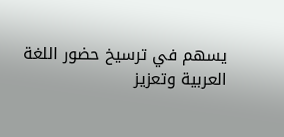يسهم في ترسيخ حضور اللغة العربية وتعزيز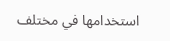استخدامها في مختلف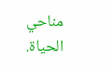مناحي الحياة.